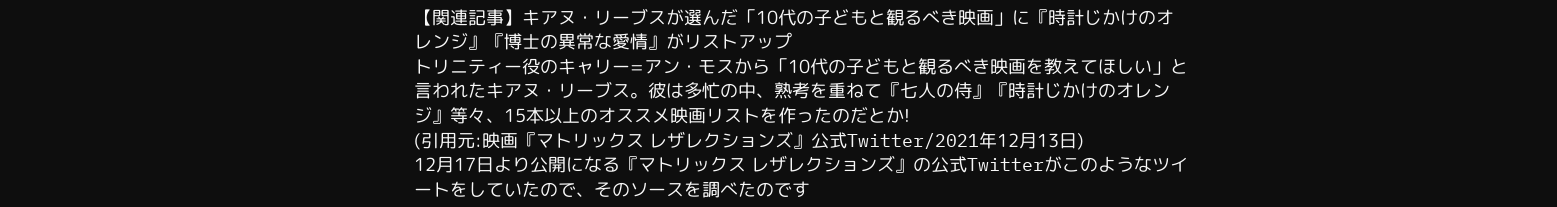【関連記事】キアヌ・リーブスが選んだ「10代の子どもと観るべき映画」に『時計じかけのオレンジ』『博士の異常な愛情』がリストアップ
トリニティー役のキャリー=アン・モスから「10代の子どもと観るべき映画を教えてほしい」と言われたキアヌ・リーブス。彼は多忙の中、熟考を重ねて『七人の侍』『時計じかけのオレンジ』等々、15本以上のオススメ映画リストを作ったのだとか!
(引用元:映画『マトリックス レザレクションズ』公式Twitter/2021年12月13日)
12月17日より公開になる『マトリックス レザレクションズ』の公式Twitterがこのようなツイートをしていたので、そのソースを調べたのです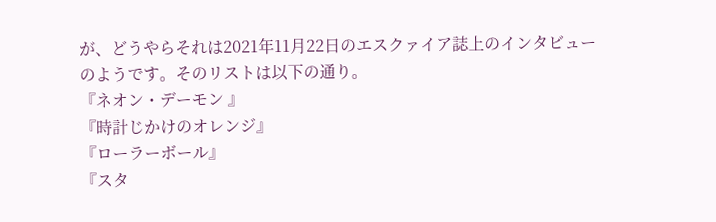が、どうやらそれは2021年11月22日のエスクァイア誌上のインタビューのようです。そのリストは以下の通り。
『ネオン・デーモン 』
『時計じかけのオレンジ』
『ローラーボール』
『スタ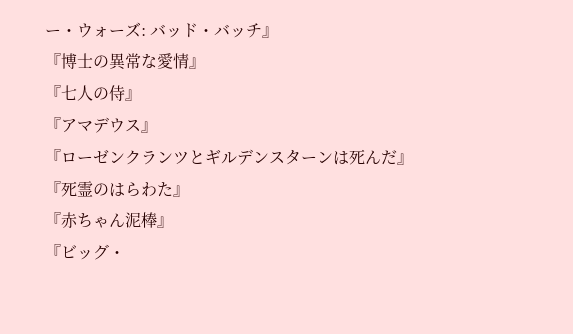ー・ウォーズ: バッド・バッチ』
『博士の異常な愛情』
『七人の侍』
『アマデウス』
『ローゼンクランツとギルデンスターンは死んだ』
『死霊のはらわた』
『赤ちゃん泥棒』
『ビッグ・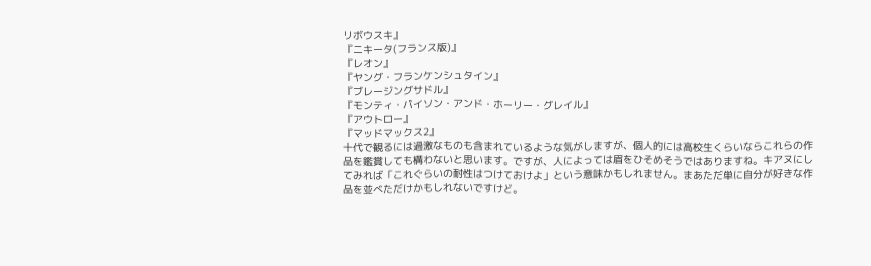リボウスキ』
『ニキータ(フランス版)』
『レオン』
『ヤング・フランケンシュタイン』
『ブレージングサドル』
『モンティ・パイソン・アンド・ホーリー・グレイル』
『アウトロー』
『マッドマックス2』
十代で観るには過激なものも含まれているような気がしますが、個人的には高校生くらいならこれらの作品を鑑賞しても構わないと思います。ですが、人によっては眉をひそめそうではありますね。キアヌにしてみれば「これぐらいの耐性はつけておけよ」という意味かもしれません。まあただ単に自分が好きな作品を並べただけかもしれないですけど。